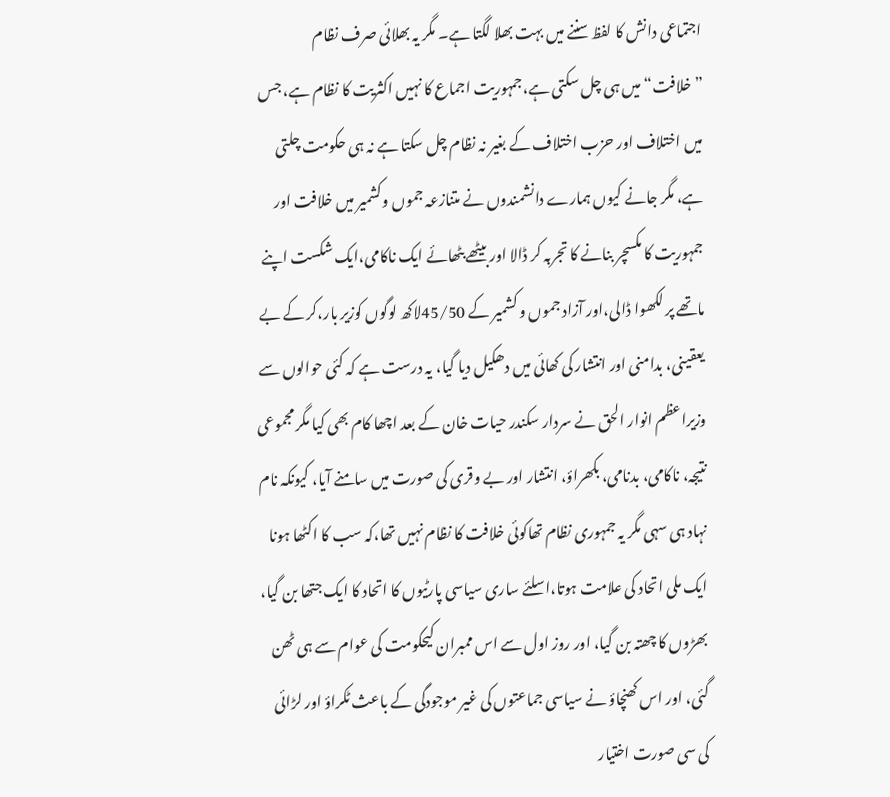اجتماعی دانش کا لفظ سننے میں بہت بھلا لگتا ہے۔ مگر یہ بھلائی صرف نظام ”خلافت“میں ہی چل سکتی ہے،جمہوریت اجماع کا نہیں اکثریت کا نظام ہے، جس میں اختلاف اور حزب اختلاف کے بغیر نہ نظام چل سکتا ہے نہ ہی حکومت چلتی ہے، مگر جانے کیوں ہمارے دانشمندوں نے متنازعہ جموں وکشمیر میں خلافت اور جمہوریت کا مکسچر بنانے کا تجربہ کر ڈالا اور بیٹھے بٹھائے ایک ناکامی،ایک شکست اپنے ماتھے پر لکھوا ڈالی،اور آزاد جموں و کشمیر کے 45/50لاکھ لوگوں کوزیر بار،کر کے بے یعقینی، بدامنی اور انتشار کی کھائی میں دھکیل دیا گیا، یہ درست ہے کہ کئی حوالوں سے وزیراعظم انوار الحق نے سردار سکندر حیات خان کے بعد اچھا کام بھی کیا مگر مجموعی نتیجہ، ناکامی، بدنامی، بکھراؤ، انتشار اور بے وقری کی صورت میں سامنے آیا، کیونکہ نام نہاد ہی سہی مگر یہ جمہوری نظام تھاکوئی خلافت کا نظام نہیں تھا،کہ سب کا اکٹھا ہونا ایک ملی اتحاد کی علامت ہوتا،اسلئے ساری سیاسی پارٹیوں کا اتحاد کا ایک جتھا بن گیا، بھڑوں کا چھتہ بن گیا، اور روز اول سے اس ممبران کیحکومت کی عوام سے ہی ٹھن گئی، اور اس کھنچاؤ نے سیاسی جماعتوں کی غیر موجودگی کے باعث ٹکراؤ اور لڑائی کی سی صورت اختیار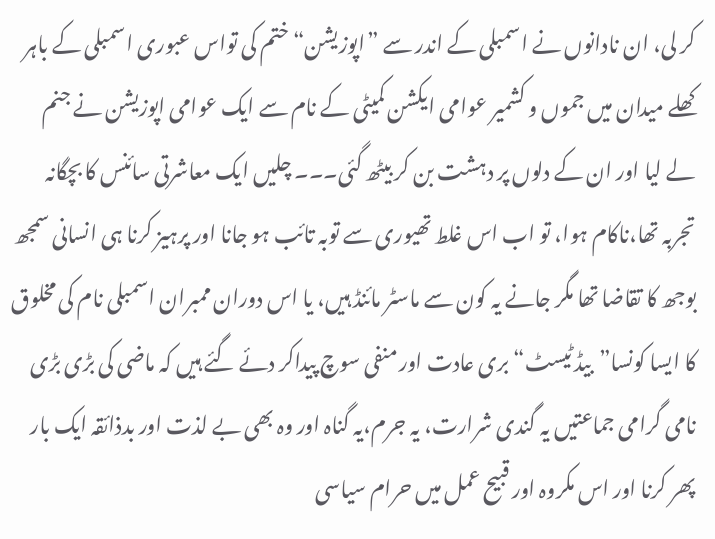کر لی، ان نادانوں نے اسمبلی کے اندر سے ”اپوزیشن“ ختم کی تواس عبوری اسمبلی کے باہر کھلے میدان میں جموں و کشمیر عوامی ایکشن کمیٹی کے نام سے ایک عوامی اپوزیشن نے جنم لے لیا اور ان کے دلوں پر دہشت بن کر بیٹھ گئی۔۔۔ چلیں ایک معاشرتی سائنس کا بچگانہ تجربہ تھا،ناکام ہوا، تو اب اس غلط تھیوری سے توبہ تائب ہو جانا اور پرہیز کرنا ہی انسانی سمجھ بوجھ کا تقاضا تھا مگر جانے یہ کون سے ماسٹر مائنڈ ہیں، یا اس دوران ممبران اسمبلی نام کی مخلوق کا ایسا کونسا”بیڈ ٹیسٹ“بری عادت اور منفی سوچ پیداکر دئے گئے ہیں کہ ماضی کی بڑی بڑی نامی گرامی جماعتیں یہ گندی شرارت، یہ جرم،یہ گناہ اور وہ بھی بے لذت اور بدذائقہ ایک بار پھر کرنا اور اس مکروہ اور قبیح عمل میں حرام سیاسی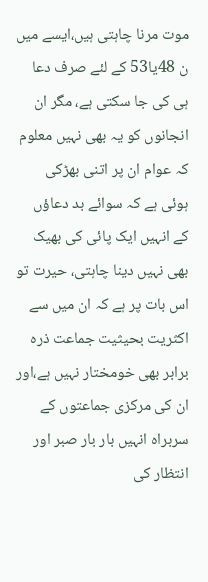موت مرنا چاہتی ہیں،ایسے میں ن 48یا53 کے لئے صرف دعا ہی کی جا سکتی ہے، مگر ان انجانوں کو یہ بھی نہیں معلوم کہ عوام ان پر اتنی بھڑکی ہوئی ہے کہ سوائے بد دعاؤں کے انہیں ایک پائی کی بھیک بھی نہیں دینا چاہتی، حیرت تو اس بات پر ہے کہ ان میں سے اکثریت بحیثیت جماعت ذرہ برابر بھی خومختار نہیں ہے،اور ان کی مرکزی جماعتوں کے سربراہ انہیں بار بار صبر اور انتظار کی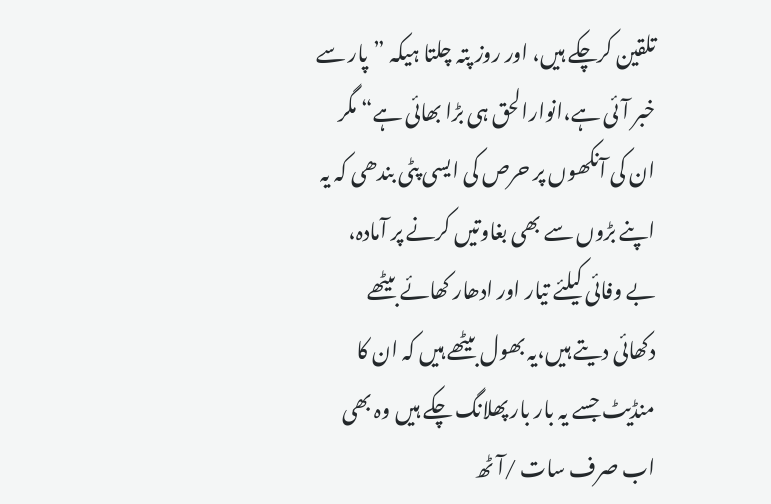تلقین کرچکے ہیں، اور روز پتہ چلتا ہیکہ ”پار سے خبر آئی ہے،انوارالحق ہی بڑا بھائی ہے“ مگر ان کی آنکھوں پر حرص کی ایسی پٹی بندھی کہ یہ اپنے بڑوں سے بھی بغاوتیں کرنے پر آمادہ، بے وفائی کیلئے تیار اور ادھار کھائے بیٹھے دکھائی دیتے ہیں،یہ بھول بیٹھے ہیں کہ ان کا منڈیٹ جسے یہ بار بار پھلانگ چکے ہیں وہ بھی اب صرف سات /آٹھ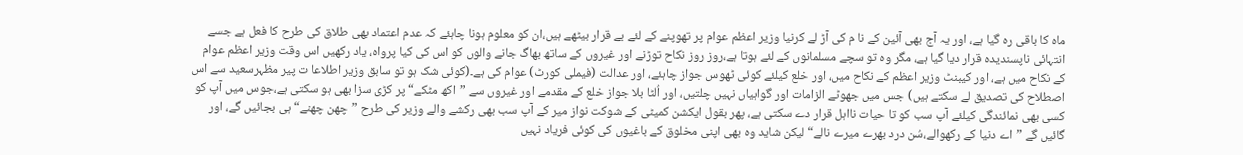ماہ کا باقی رہ گیا ہے، اور یہ آج بھی آئین کے نا م کی آڑ لے کرنیا وزیر اعظم عوام پر تھوپنے کے لئے بے قرار بیٹھے ہیں،ان کو معلوم ہونا چاہئے کہ عدم اعتماد بھی طلاق کی طرح کا فعل ہے جسے انتہائی ناپسندیدہ قرار دیا گیا ہے، مگر وہ تو سچے مسلمانوں کے لئے ہوتا ہے،روز روز نکاح توڑنے اور غیروں کے ساتھ بھاگ جانے والوں کو اس کی کیا پرواہ، یاد رکھیں اس وقت وزیر اعظم عوام کے نکاح میں ہے، اور کیبنٹ وزیر اعظم کے نکاح میں، اور خلع کیلئے کوئی ٹھوس جواز چاہئے، اور عدالت (فیملی کورٹ) عوام کی ہے۔(کوئی شک ہو تو سابق وزیر اطلاعا ت پیر مظہرسعید سے اس اصطلاح کی تصدیق لے سکتے ہیں) جس میں جھوٹے الزامات اور گواہیاں نہیں چلتیں، اور اُلٹا بلا جواز خلع کے مقدمے اور غیروں سے ”اکھ مٹکے“ پر کڑی سزا بھی ہو سکتی ہے،جوس میں آپ کو کسی بھی نمائندگی کیلئے آپ سب کو تا حیات نااہل قرار دے سکتی ہے، پھر بقول ایکشن کمیٹی کے شوکت نواز میر کے آپ سب بھی رکشے والے وزیر کی طرح ”چھن چھنے“ہی بجائیں گے، اور گائیں گے ”اے دنیا کے رکھوالے،سُن درد بھرے میرے نالے“ لیکن شاید وہ بھی اپنی مخلوق کے باغیوں کی کوئی فریاد نہیں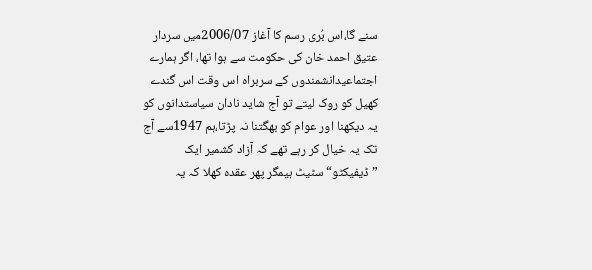سنے گا،اس بُری رسم کا آغاز 2006/07میں سردار عتیق احمد خان کی حکومت سے ہوا تھا، اگر ہمارے اجتماعیدانشمندوں کے سربراہ اس وقت اس گندے کھیل کو روک لیتے تو آج شاید نادان سیاستدانوں کو یہ دیکھنا اور عوام کو بھگتنا نہ پڑتا،ہم 1947سے آج تک یہ خیال کر رہے تھے کہ آزاد کشمیر ایک ”ڈیفیکٹو“ سٹیٹ ہیمگر پھر عقدہ کھلا کہ یہ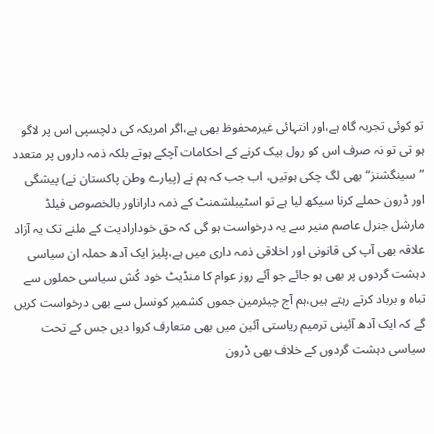تو کوئی تجربہ گاہ ہے،اور انتہائی غیرمحفوظ بھی ہے،اگر امریکہ کی دلچسپی اس پر لاگو ہو تی تو نہ صرف اس کو رول بیک کرنے کے احکامات آچکے ہوتے بلکہ ذمہ داروں پر متعدد ”سینگشنز“ بھی لگ چکی ہوتیں، اب جب کہ ہم نے (پیارے وطن پاکستان نے) پیشگی اور ڈرون حملے کرنا سیکھ لیا ہے تو اسٹیبلشمنٹ کے ذمہ داراناور بالخصوص فیلڈ مارشل جنرل عاصم منیر سے یہ درخواست ہو گی کہ حق خودارادیت کے ملنے تک یہ آزاد علاقہ بھی آپ کی قانونی اور اخلاقی ذمہ داری میں ہے،پلیز ایک آدھ حملہ ان سیاسی دہشت گردوں پر بھی ہو جائے جو آئے روز عوام کا منڈیٹ خود کُش سیاسی حملوں سے تباہ و برباد کرتے رہتے ہیں،ہم آج چیئرمین جموں کشمیر کونسل سے بھی درخواست کریں گے کہ ایک آدھ آئینی ترمیم ریاستی آئین میں بھی متعارف کروا دیں جس کے تحت سیاسی دہشت گردوں کے خلاف بھی ڈرون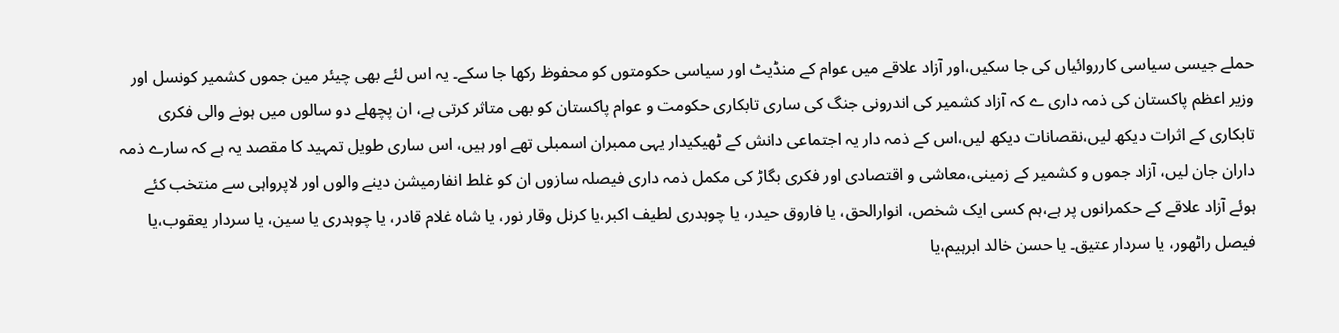حملے جیسی سیاسی کارروائیاں کی جا سکیں،اور آزاد علاقے میں عوام کے منڈیٹ اور سیاسی حکومتوں کو محفوظ رکھا جا سکے۔ یہ اس لئے بھی چیئر مین جموں کشمیر کونسل اور وزیر اعظم پاکستان کی ذمہ داری ے کہ آزاد کشمیر کی اندرونی جنگ کی ساری تابکاری حکومت و عوام پاکستان کو بھی متاثر کرتی ہے، ان پچھلے دو سالوں میں ہونے والی فکری تابکاری کے اثرات دیکھ لیں،نقصانات دیکھ لیں،اس کے ذمہ دار یہ اجتماعی دانش کے ٹھیکیدار یہی ممبران اسمبلی تھے اور ہیں، اس ساری طویل تمہید کا مقصد یہ ہے کہ سارے ذمہ داران جان لیں، آزاد جموں و کشمیر کے زمینی،معاشی و اقتصادی اور فکری بگاڑ کی مکمل ذمہ داری فیصلہ سازوں ان کو غلط انفارمیشن دینے والوں اور لاپرواہی سے منتخب کئے ہوئے آزاد علاقے کے حکمرانوں پر ہے،ہم کسی ایک شخص، انوارالحق، یا فاروق حیدر، یا چوہدری لطیف اکبر،یا کرنل وقار نور، یا شاہ غلام قادر، یا چوہدری یا سین، یا سردار یعقوب،یا فیصل راٹھور، یا سردار عتیق۔ یا حسن خالد ابرہیم،یا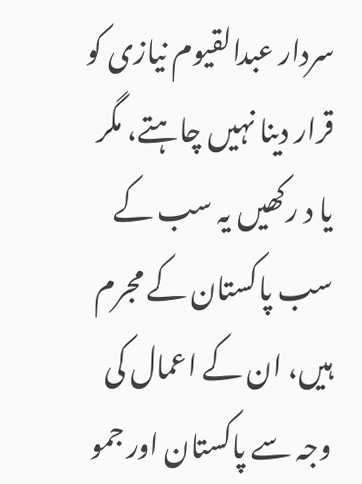سردار عبدالقیوم نیازی کو قرار دینا نہیں چاہتے، مگر یا د رکھیں یہ سب کے سب پاکستان کے مجرم ہیں، ان کے اعمال کی وجہ سے پاکستان اور جمو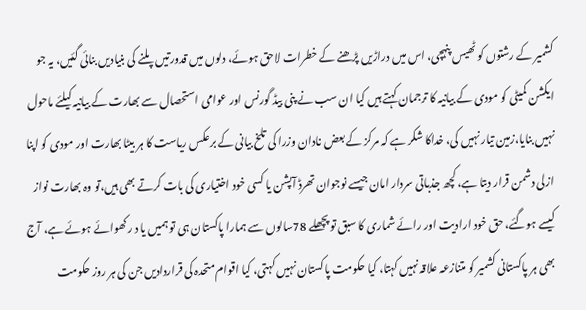کشمیر کے رشتوں کو ٹھیس پنہچی، اس میں دراڑیں پڑھنے کے خطرات لاحق ہوئے، دلوں میں قدورتیں پلنے کی بنیادیں بنائی گئیں، یہ جو ایکشن کمیٹی کو مودی کے بیانیہ کا ترجمان کہتے ہیں کیا ان سب نے پنی بیڈ گورنس اور عوامی استحصال سے بھارت کے بیانیہ کیلئے ماحول نہیں بنایا،زمین تیار نہیں کی، خداکا شکر ہے کہ مرکز کے بعض نادان وزرا کی تلخ بیانی کے برعکس ریاست کا ہر بیٹا بھارت اور مودی کو اپنا ازلی دشمن قرار دیتا ہے، کچھ جذباتی سردار امان جیسے نوجوان تھرڈ آپشن یا کسی خود اختیاری کی بات کرتے بھی ہیں،تو وہ بھارت نواز کیسے ہوگئے، حق خود ارادیت اور رائے شماری کا سبق تو پچھلے 78سالوں سے ہمارا پاکستان ہی تو ہمیں یا د رکھوائے ہوئے ہے، آج بھی ہر پاکستانی کشمیر کو متنازعہ علاقہ نہیں کہتا، کیا حکومت پاکستان نہیں کہتی، کیا اقوام متحدہ کی قراردادیں جن کی ہر روز حکومت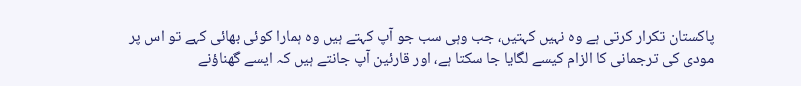پاکستان تکرار کرتی ہے وہ نہیں کہتیں، جب وہی سب جو آپ کہتے ہیں وہ ہمارا کوئی بھائی کہے تو اس پر مودی کی ترجمانی کا الزام کیسے لگایا جا سکتا ہے، اور قارئین آپ جانتے ہیں کہ ایسے گھناؤنے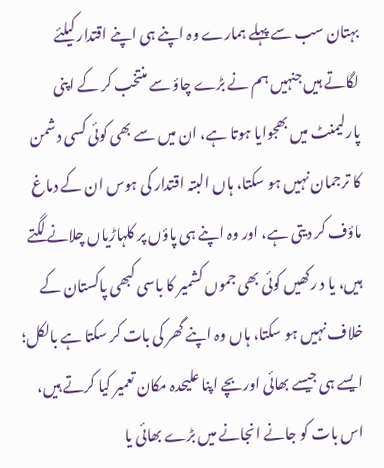بہتان سب سے پہلے ہمارے وہ اپنے ہی اپنے اقتدار کیلئے لگاتے ہیں جنہیں ہم نے بڑے چاؤ سے منتخب کر کے اپنی پارلیمنٹ میں بھجوایا ہوتا ہے، ان میں سے بھی کوئی کسی دشمن کا ترجمان نہیں ہو سکتا، ہاں البتہ اقتدار کی ہوس ان کے دماغ ماؤف کر دیتی ہے، اور وہ اپنے ہی پاؤں پر کلہاڑیاں چلانے لگتے ہیں، یا د رکھیں کوئی بھی جموں کشمیر کا باسی کبھی پاکستان کے خلاف نہیں ہو سکتا، ہاں وہ اپنے گھر کی بات کر سکتا ہے بالکل؛ ایسے ہی جیسے بھائی اوربچے اپنا علیحدہ مکان تعمیر کیا کرتے ہیں، اس بات کو جانے انجانے میں بڑے بھائی یا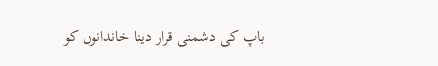باپ کی دشمنی قرار دینا خاندانوں کو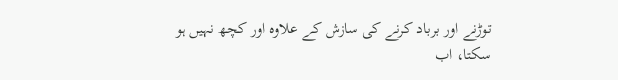توڑنے اور برباد کرنے کی سازش کے علاوہ اور کچھ نہیں ہو سکتا، اب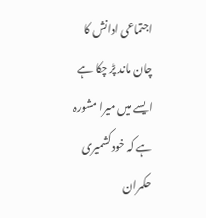اجتماعی ادانش کا چان ماند پڑ چکا ہے ایسے میں میرا مشورہ ہے کہ خودکشمیری حکمران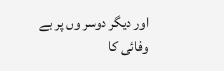اور دیگر دوسر وں پر بے وفائی کا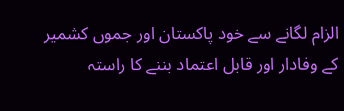الزام لگانے سے خود پاکستان اور جموں کشمیر کے وفادار اور قابل اعتماد بننے کا راستہ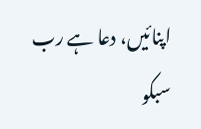اپنائیں، دعا ہے رب سبکو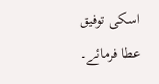اسکی توفیق عطا فرمائے۔